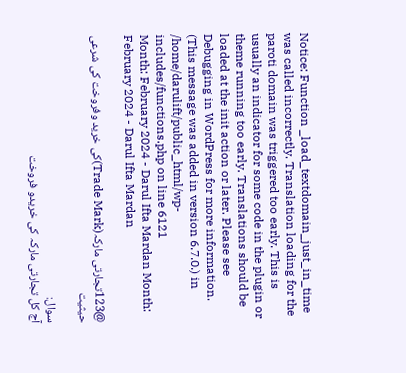Notice: Function _load_textdomain_just_in_time was called incorrectly. Translation loading for the paroti domain was triggered too early. This is usually an indicator for some code in the plugin or theme running too early. Translations should be loaded at the init action or later. Please see Debugging in WordPress for more information. (This message was added in version 6.7.0.) in /home/darulift/public_html/wp-includes/functions.php on line 6121
Month: February 2024 - Darul Ifta Mardan Month: February 2024 - Darul Ifta Mardan

@123تجارتی مارکہ(Trade Mark)کی خرید وفروخت کی شرعی حیثیت

سوال:
آج کل تجارتی مارکہ کی خریدو فروخت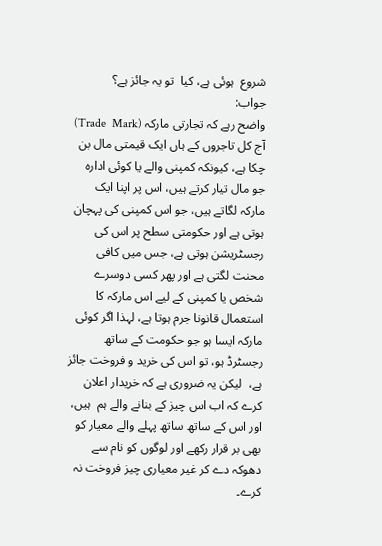شروع  ہوئی ہے، کیا  تو یہ جائز ہے؟
جواب:
واضح رہے کہ تجارتی مارکہ (Trade  Mark) آج کل تاجروں کے ہاں ایک قیمتی مال بن چکا ہے، کیونکہ کمپنی والے یا کوئی ادارہ جو مال تیار کرتے ہیں، اس پر اپنا ایک مارکہ لگاتے ہیں، جو اس کمپنی کی پہچان ہوتی ہے اور حکومتی سطح پر اس کی رجسٹریشن ہوتی ہے، جس میں کافی محنت لگتی ہے اور پھر کسی دوسرے شخص یا کمپنی کے لیے اس مارکہ کا استعمال قانونا جرم ہوتا ہے، لہذا اگر کوئی مارکہ ایسا ہو جو حکومت کے ساتھ رجسٹرڈ ہو، تو اس کی خرید و فروخت جائز ہے،  لیکن یہ ضروری ہے کہ خریدار اعلان کرے کہ اب اس چیز کے بنانے والے ہم  ہیں، اور اس کے ساتھ ساتھ پہلے والے معیار کو بھی بر قرار رکھے اور لوگوں کو نام سے دھوکہ دے کر غیر معیاری چیز فروخت نہ کرے۔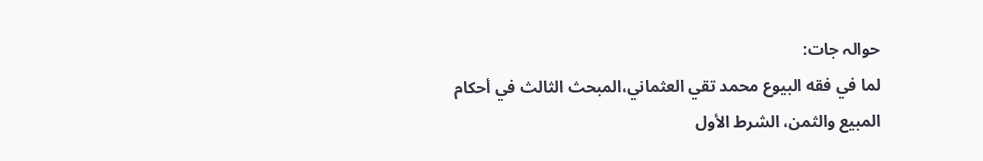حوالہ جات:
لما في فقه البيوع محمد تقي العثماني،المبحث الثالث في أحكام المبيع والثمن، الشرط الأول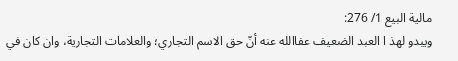مالية البيع 1/ 276:
ويبدو لهذ ا العبد الضعيف عفاالله عنه أنّ حق الاسم التجاري؛ والعلامات التجارية، وان كان في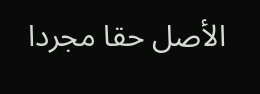الأصل حقا مجردا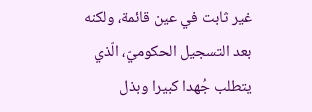غير ثابت في عين قائمة، ولكنه بعد التسجيل الحكوميّ، الّذي يتطلب جُهدا كبيرا وبذل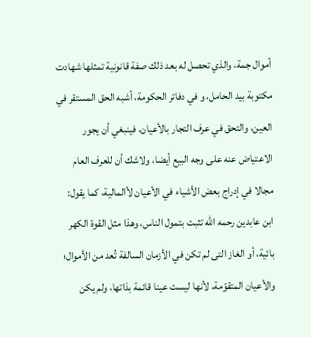أموال جمة، والذي تحصل له بعد ذلك صفة قانونية تمثلها شهادت  مكتوبة بيد الحامل، و في دفاتر الحكومة، أشبه الحق المستقر في العين، والتحق في عرف التجار بالأعيان، فينبغي أن يجور الاعتياض عنه على وجه البيع أيضا، ولاشك أن للعرف العام مجالا في إدراج بعض الأشياء في الأعيان لأالمالية، كما يقول: ابن عابدين رحمه الله تثبت بتمول الناس، وهذا مثل القوة الكهر بائية، أو الغاز التى لم تكن في الأزمان السالفة تُعد من الأموال؛ والأعيان المتقوّمة، لأنها ليست عينا قائمة بذاتها، ولم يكن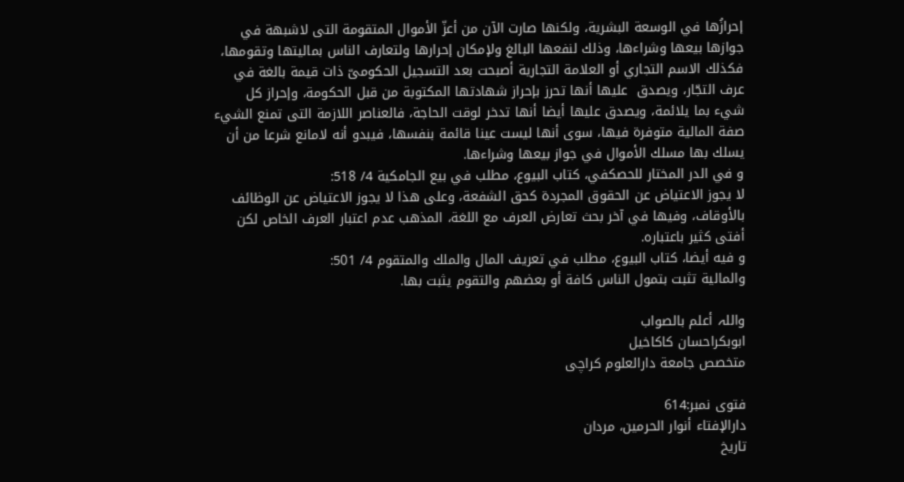إحرازُها في الوسعة البشرية، ولكنها صارت الآن من أعزّ الأموال المتقومة التى لاشبهة في جوازها بيعها وشراءها، وذلك لنفعها البالغ ولإمكان إحرارها ولتعارف الناس بماليتها وتقومها، فكذلك الاسم التجاري أو العلامة التجارية أصبحت بعد التسجيل الحكومىّ ذات قيمة بالغة في عرف التجّار، ويصدق  عليها أنها تحرز بإحراز شهادتها المكتوبة من قبل الحكومة، وإحراز كل شيء بما يلائمة، ويصدق عليها أيضا أنها تدخر لوقت الحاجة، فالعناصر اللازمة التى تمنع الشيء صفة المالية متوفرة فيها، سوى أنها ليست عينا قائمة بنفسها، فيبدو أنه لامانع شرعا من أن يسلك بها مسلك الأموال في جواز بيعها وشراءها.
و في الدر المختار للحصكفي، كتاب البيوع، مطلب في بيع الجامكية 4/ 518:
لا يجوز الاعتياض عن الحقوق المجردة كحق الشفعة، وعلى هذا لا يجوز الاعتياض عن الوظائف بالأوقاف، وفيها في آخر بحث تعارض العرف مع اللغة، المذهب عدم اعتبار العرف الخاص لكن أفتى كثير باعتباره.
و فيه أيضا، كتاب البيوع، مطلب في تعريف المال والملك والمتقوم 4/ 501:
والمالية تثبت بتمول الناس كافة أو بعضهم والتقوم يثبت بها.

واللہ أعلم بالصواب
ابوبكراحسان كاكاخیل
متخصص جامعة دارالعلوم كراچی

فتوی نمبر:614
دارالإفتاء أنوار الحرمين، مردان
تاریخ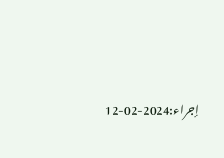إجراء:2024-02-12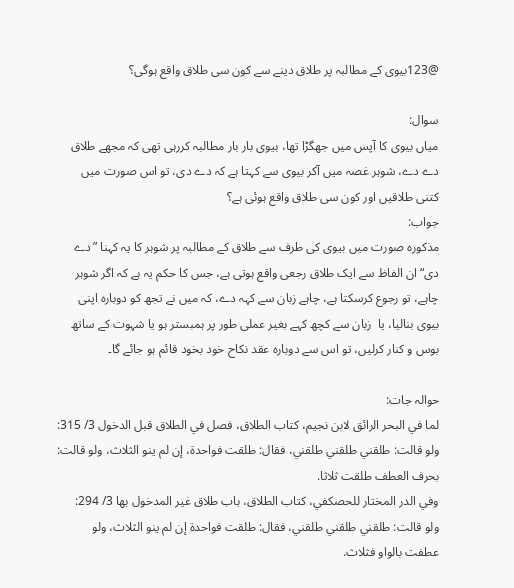@123بیوی کے مطالبہ پر طلاق دینے سے کون سی طلاق واقع ہوگی؟

سوال:
میاں بیوی کا آپس میں جھگڑا تھا، بیوی بار بار مطالبہ کررہی تھی کہ مجھے طلاق دے دے، شوہر غصہ میں آکر بیوی سے کہتا ہے کہ دے دی، تو اس صورت میں کتنی طلاقیں اور کون سی طلاق واقع ہوئی ہے؟
جواب:
مذکورہ صورت میں بیوی کی طرف سے طلاق کے مطالبہ پر شوہر کا یہ کہنا ”دے دی“ ان الفاظ سے ایک طلاق رجعی واقع ہوتی ہے، جس کا حکم یہ ہے کہ اگر شوہر چاہے، تو رجوع کرسکتا ہے، چاہے زبان سے کہہ دے، کہ میں نے تجھ کو دوبارہ اپنی بیوی بنالیا، یا  زبان سے کچھ کہے بغیر عملی طور پر ہمبستر ہو یا شہوت کے ساتھ بوس و کنار کرلیں، تو اس سے دوبارہ عقد نکاح خود بخود قائم ہو جائے گا۔

حوالہ جات:
لما في البحر الرائق لابن نجيم، كتاب الطلاق، فصل في الطلاق قبل الدخول 3/ 315:
ولو قالت: طلقني طلقني طلقني، فقال: طلقت فواحدة، إن لم ينو الثلاث، ولو قالت: بحرف العطف طلقت ثلاثا.
وفي الدر المختار للحصكفي، كتاب الطلاق، باب طلاق غير المدخول بها 3/ 294:
ولو قالت: طلقني طلقني طلقني، فقال: طلقت فواحدة إن لم ينو الثلاث، ولو عطفت بالواو فثلاث.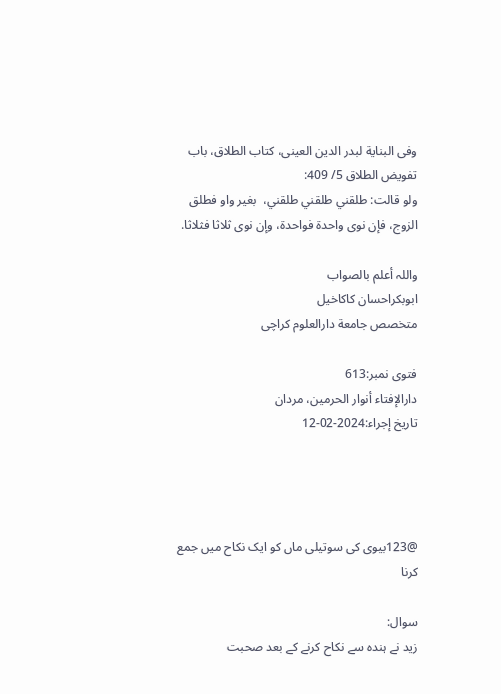وفی البناية لبدر الدين العينى، كتاب الطلاق، باب تفويض الطلاق 5/ 409:
ولو قالت: طلقني طلقني طلقني،  بغير واو فطلق الزوج، فإن نوى واحدة فواحدة، وإن نوى ثلاثا فثلاثا.

واللہ أعلم بالصواب
ابوبكراحسان كاكاخیل
متخصص جامعة دارالعلوم كراچی

فتوی نمبر:613
دارالإفتاء أنوار الحرمين، مردان
تاریخ إجراء:2024-02-12




@123بیوی کی سوتیلی ماں کو ایک نکاح میں جمع کرنا

سوال:
زید نے ہندہ سے نکاح کرنے کے بعد صحبت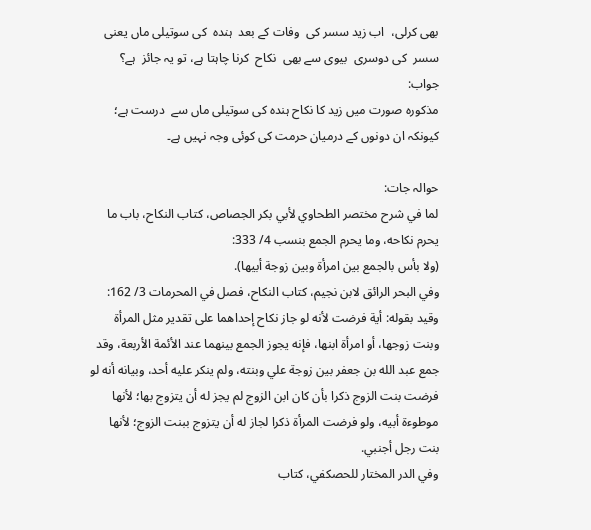بھی کرلی،  اب زید سسر کی  وفات کے بعد  ہندہ  کی سوتیلی ماں یعنی سسر  کی دوسری  بیوی سے بھی  نکاح  کرنا چاہتا ہے، تو یہ جائز  ہے؟
جواب:
مذکورہ صورت میں زید کا نکاح ہندہ کی سوتیلی ماں سے  درست ہے؛ کیونکہ ان دونوں کے درمیان حرمت کی کوئی وجہ نہیں ہے۔

حوالہ جات:
لما في شرح مختصر الطحاوي لأبي بكر الجصاص، كتاب النكاح، باب ما يحرم نكاحه، وما يحرم الجمع بنسب 4/ 333:
(ولا بأس بالجمع بين امرأة وبين زوجة أبيها).
وفي البحر الرائق لابن نجيم، كتاب النكاح، فصل في المحرمات 3/ 162:
وقيد بقوله: أية فرضت لأنه لو جاز نكاح إحداهما على تقدير مثل المرأة وبنت زوجها، أو امرأة ابنها، فإنه يجوز الجمع بينهما عند الأئمة الأربعة، وقد جمع عبد الله بن جعفر بين زوجة علي وبنته، ولم ينكر عليه أحد، وبيانه أنه لو فرضت بنت الزوج ذكرا بأن كان ابن الزوج لم يجز له أن يتزوج بها؛ لأنها موطوءة أبيه، ولو فرضت المرأة ذكرا لجاز له أن يتزوج ببنت الزوج؛ لأنها بنت رجل أجنبي.
وفي الدر المختار للحصكفي، كتاب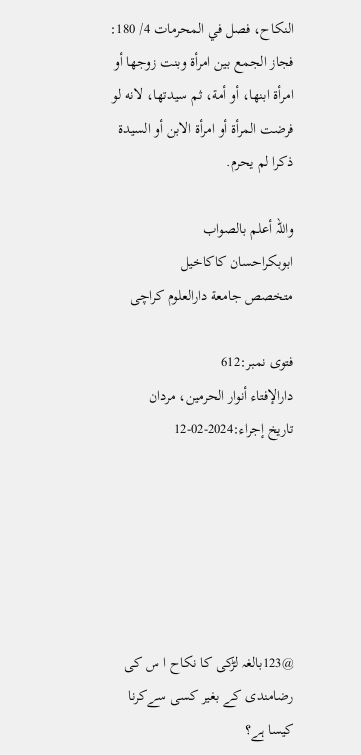النكاح، فصل في المحرمات 4/ 180:
فجاز الجمع بين امرأة وبنت زوجها أو امرأة ابنها، أو أمة، ثم سيدتها، لانه لو فرضت المرأة أو امرأة الابن أو السيدة ذكرا لم يحرم.

واللہ أعلم بالصواب
ابوبكراحسان كاكاخیل
متخصص جامعة دارالعلوم كراچی

فتوی نمبر:612
دارالإفتاء أنوار الحرمين، مردان
تاریخ إجراء:2024-02-12






@123بالغہ لڑکی کا نکاح ا س کی رضامندی کے بغیر کسی سےکرنا کیسا ہے؟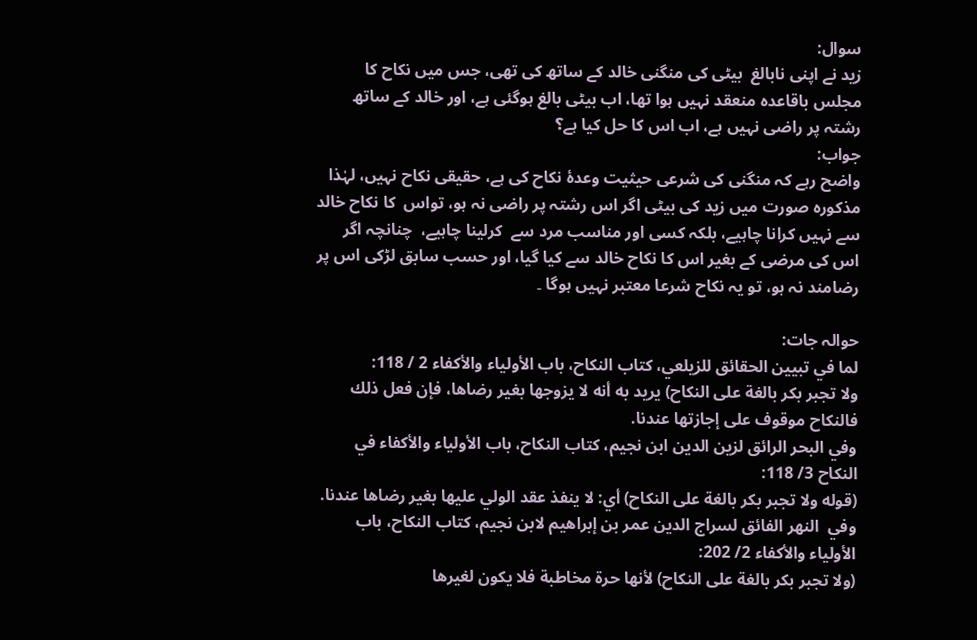سوال:
زید نے اپنی نابالغ  بیٹی کی منگنی خالد کے ساتھ کی تھی، جس میں نکاح کا مجلس باقاعدہ منعقد نہیں ہوا تھا، اب بیٹی بالغ ہوگئی ہے، اور خالد کے ساتھ رشتہ پر راضی نہیں ہے، اب اس کا حل کیا ہے؟
جواب:
واضح رہے کہ منگنی کی شرعی حیثیت وعدۂ نکاح کی ہے، حقیقی نکاح نہیں، لہٰذا مذکورہ صورت میں زید کی بیٹی اگر اس رشتہ پر راضی نہ ہو، تواس  کا نکاح خالد سے نہیں کرانا چاہیے، بلکہ کسی اور مناسب مرد سے  کرلینا چاہیے،  چنانچہ اگر اس کی مرضی کے بغیر اس کا نکاح خالد سے کیا گیا، اور حسب سابق لڑکی اس پر رضامند نہ ہو، تو یہ نکاح شرعا معتبر نہیں ہوگا ۔

حوالہ جات:
لما في تبيين الحقائق للزيلعي، كتاب النكاح، باب الأولياء والأكفاء 2 / 118:
ولا تجبر بكر بالغة على النكاح) يريد به أنه لا يزوجها بغير رضاها، فإن فعل ذلك فالنكاح موقوف على إجازتها عندنا.
وفي البحر الرائق لزين الدين ابن نجيم، كتاب النكاح، باب الأولياء والأكفاء في النكاح 3/ 118:
(قوله ولا تجبر بكر بالغة على النكاح) أي: لا ينفذ عقد الولي عليها بغير رضاها عندنا.
وفي  النهر الفائق لسراج الدين عمر بن إبراهيم لابن نجيم، كتاب النكاح، باب الأولياء والأكفاء 2/ 202:
(ولا تجبر بكر بالغة على النكاح) لأنها حرة مخاطبة فلا يكون لغيرها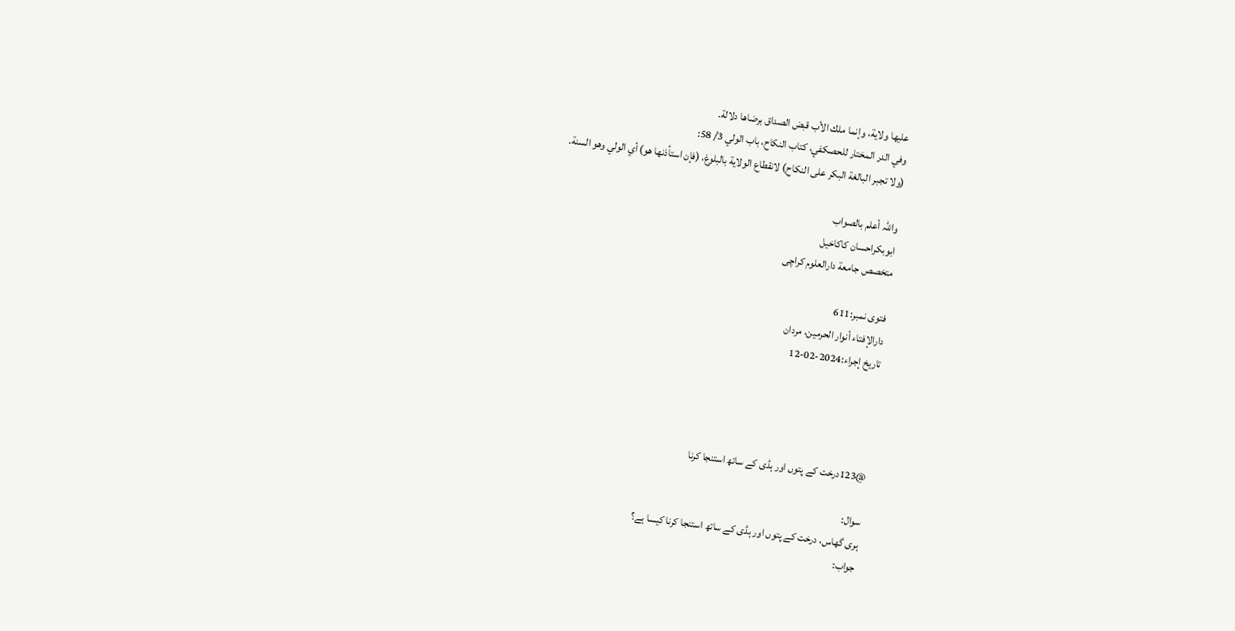عليها ولاية، وإنما ملك الأب قبض الصداق برضاها دلالة.
وفي الدر المختار للحصكفي، كتاب النكاح، باب الولي 3/ 58:
(ولا تجبر البالغة البكر على النكاح) لانقطاع الولاية بالبلوغ، (فإن استأذنها هو) أي الولي وهو السنة.

واللہ أعلم بالصواب
ابوبكراحسان كاكاخیل
متخصص جامعة دارالعلوم كراچی

فتوی نمبر:611
دارالإفتاء أنوار الحرمين، مردان
تاریخ إجراء:2024-02-12




@123درخت کے پتوں اور ہڈی کے ساتھ استنجا کرنا

سوال:
ہری گھاس، درخت کے پتوں اور ہڈی کے ساتھ استنجا کرنا کیسا ہے؟
جواب: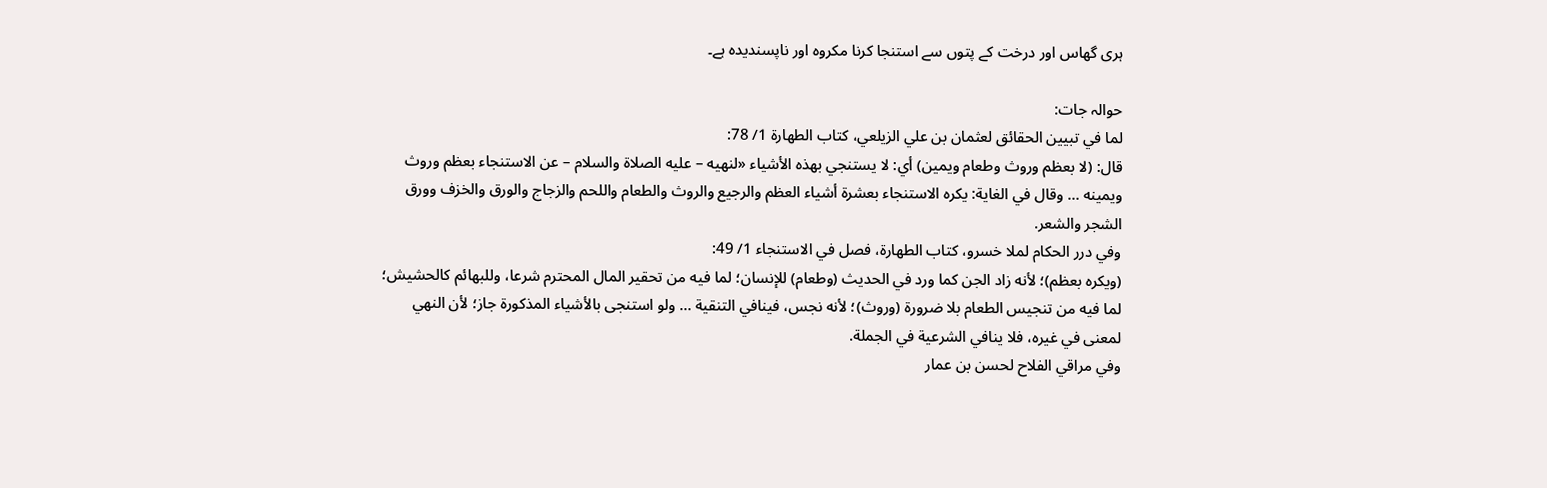ہری گھاس اور درخت کے پتوں سے استنجا کرنا مکروہ اور ناپسندیدہ ہے۔

حوالہ جات:
لما في تبيين الحقائق لعثمان بن علي الزيلعي، كتاب الطھارة 1/ 78:
قال: (لا بعظم وروث وطعام ويمين) أي: لا يستنجي بهذه الأشياء «لنهيه – عليه الصلاة والسلام – عن الاستنجاء بعظم وروث ويمينه … وقال في الغاية: يكره الاستنجاء بعشرة أشياء العظم والرجيع والروث والطعام واللحم والزجاج والورق والخزف وورق الشجر والشعر.
وفي درر الحكام لملا خسرو، كتاب الطهارة، فصل في الاستنجاء 1/ 49:
(ويكره بعظم)؛ لأنه زاد الجن كما ورد في الحديث (وطعام) للإنسان؛ لما فيه من تحقير المال المحترم شرعا، وللبهائم كالحشيش؛ لما فيه من تنجيس الطعام بلا ضرورة (وروث)؛ لأنه نجس، فينافي التنقية … ولو استنجى بالأشياء المذكورة جاز؛ لأن النهي لمعنى في غيره، فلا ينافي الشرعية في الجملة.
وفي مراقي الفلاح لحسن بن عمار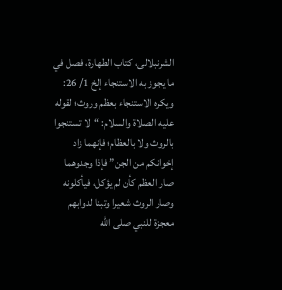الشرنبلالی، كتاب الطهارة، فصل في ما يجوز به الاستنجاء إلخ 1/ 26:
ويكره الاستنجاء بعظم وروث؛ لقوله عليه الصلاة والسلام: “لا تستنجوا بالروث ولا بالعظام؛ فإنهما زاد إخوانكم من الجن” فإذا وجدوهما صار العظم كأن لم يؤكل، فيأكلونه وصار الروث شعيرا وتبنا لدوابهم معجزة للنبي صلى الله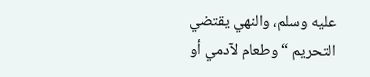عليه وسلم، والنهي يقتضي التحريم “وطعام لآدمي أو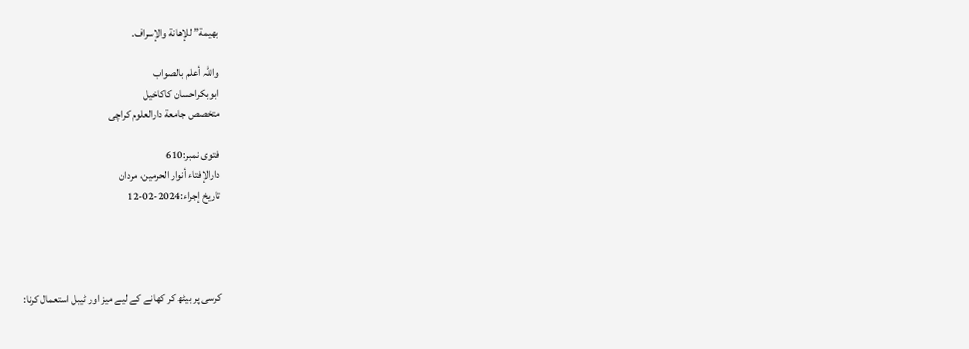بهيمة” للإهانة والإسراف.

واللہ أعلم بالصواب
ابوبكراحسان كاكاخیل
متخصص جامعة دارالعلوم كراچی

فتوی نمبر:610
دارالإفتاء أنوار الحرمين، مردان
تاریخ إجراء:2024-02-12




کرسی پر بیٹھ کر کھانے کے لیے میز اور ٹیبل استعمال کرنا: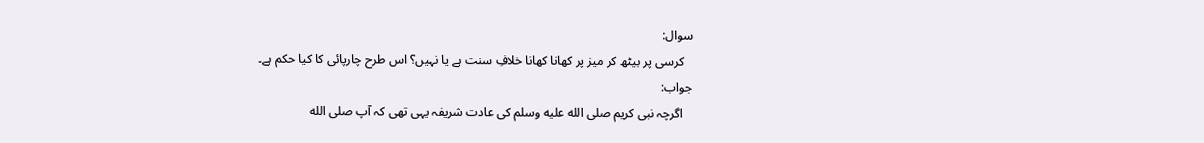سوال:
   کرسی پر بیٹھ کر میز پر کھانا کھانا خلافِ سنت ہے یا نہیں؟ اس طرح چارپائی کا کیا حکم ہے۔
جواب:
   اگرچہ نبی کریم صلى الله عليه وسلم کی عادت شریفہ یہی تھی کہ آپ صلى الله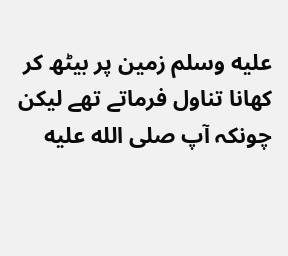عليه وسلم زمین پر بیٹھ کر کھانا تناول فرماتے تھے لیکن چونکہ آپ صلى الله عليه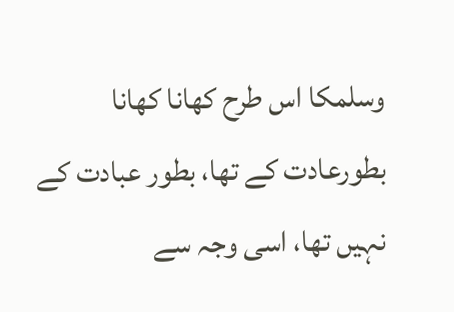وسلمکا اس طرح کھانا کھانا بطورعادت کے تھا، بطور عبادت کے نہیں تھا، اسی وجہ سے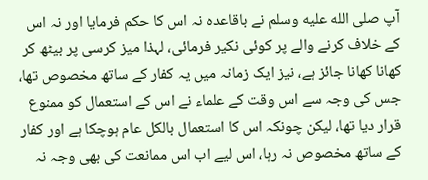آپ صلى الله عليه وسلم نے باقاعدہ نہ اس کا حکم فرمایا اور نہ اس کے خلاف کرنے والے پر کوئی نکیر فرمائی، لہذا میز کرسی پر بیٹھ کر کھانا کھانا جائز ہے، نیز ایک زمانہ میں یہ کفار کے ساتھ مخصوص تھا، جس کی وجہ سے اس وقت کے علماء نے اس کے استعمال کو ممنوع قرار دیا تھا، لیکن چونکہ اس کا استعمال بالکل عام ہوچکا ہے اور کفار کے ساتھ مخصوص نہ رہا، اس لیے اب اس ممانعت کی بھی وجہ نہ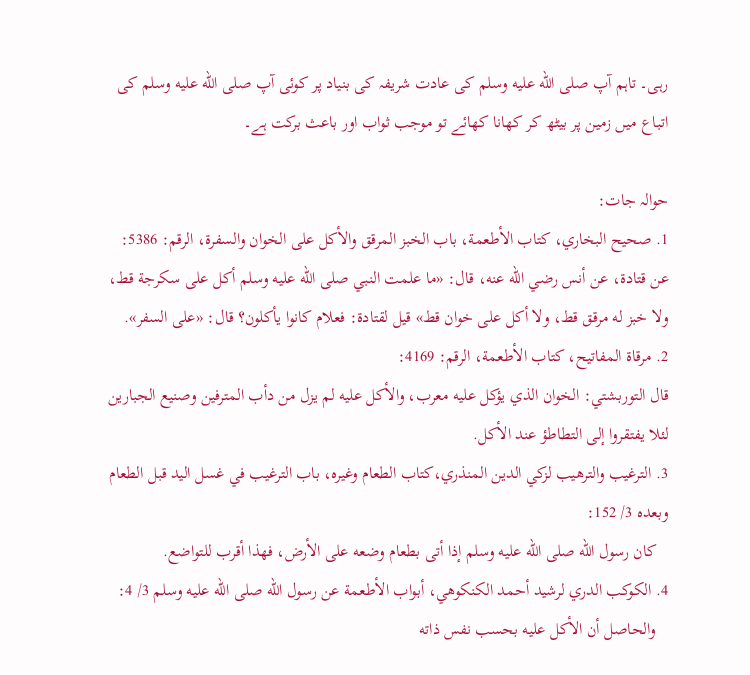رہی۔ تاہم آپ صلى الله عليه وسلم کی عادت شریفہ کی بنیاد پر کوئی آپ صلى الله عليه وسلم کی اتباع میں زمین پر بیٹھ کر کھانا کھائے تو موجب ثواب اور باعث برکت ہے۔

حوالہ جات:
1. صحيح البخاري، كتاب الأطعمة، باب الخبز المرقق والأكل على الخوان والسفرة، الرقم: 5386:
عن قتادة، عن أنس رضي الله عنه، قال: «ما علمت النبي صلى الله عليه وسلم أكل على سكرجة قط، ولا خبز له مرقق قط، ولا أكل على خوان قط» قيل لقتادة: فعلام كانوا يأكلون؟ قال: «على السفر».
2. مرقاة المفاتيح، كتاب الأطعمة، الرقم: 4169:
قال التوربشتي: الخوان الذي يؤكل عليه معرب، والأكل عليه لم يزل من دأب المترفين وصنيع الجبارين لئلا يفتقروا إلى التطاطؤ عند الأكل.
3. الترغيب والترهيب لزكي الدين المنذري،كتاب الطعام وغيره، باب الترغيب في غسل اليد قبل الطعام وبعده 3/ 152:
   كان رسول الله صلى الله عليه وسلم إذا أتى بطعام وضعه على الأرض، فهذا أقرب للتواضع.
4. الكوكب الدري لرشيد أحمد الكنكوهي، أبواب الأطعمة عن رسول الله صلى الله عليه وسلم 3/ 4:
   والحاصل أن الأكل عليه بحسب نفس ذاته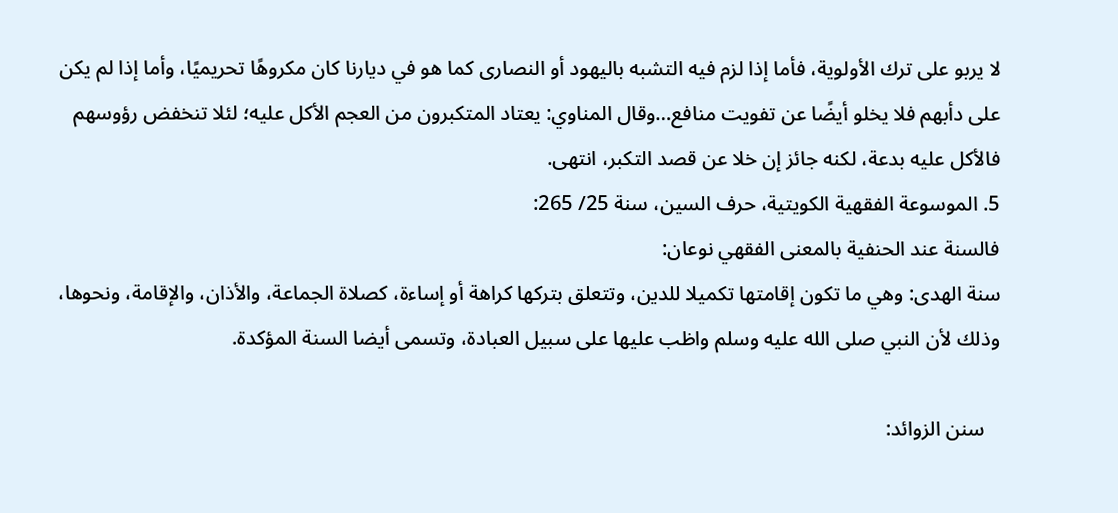لا يربو على ترك الأولوية، فأما إذا لزم فيه التشبه باليهود أو النصارى كما هو في ديارنا كان مكروهًا تحريميًا، وأما إذا لم يكن على دأبهم فلا يخلو أيضًا عن تفويت منافع…وقال المناوي: يعتاد المتكبرون من العجم الأكل عليه؛ لئلا تنخفض رؤوسهم فالأكل عليه بدعة، لكنه جائز إن خلا عن قصد التكبر، انتهى.
5. الموسوعة الفقهية الكويتية، حرف السين، سنة 25/ 265:
فالسنة عند الحنفية بالمعنى الفقهي نوعان:
سنة الهدى: وهي ما تكون إقامتها تكميلا للدين، وتتعلق بتركها كراهة أو إساءة، كصلاة الجماعة، والأذان، والإقامة، ونحوها، وذلك لأن النبي صلى الله عليه وسلم واظب عليها على سبيل العبادة، وتسمى أيضا السنة المؤكدة.

   سنن الزوائد: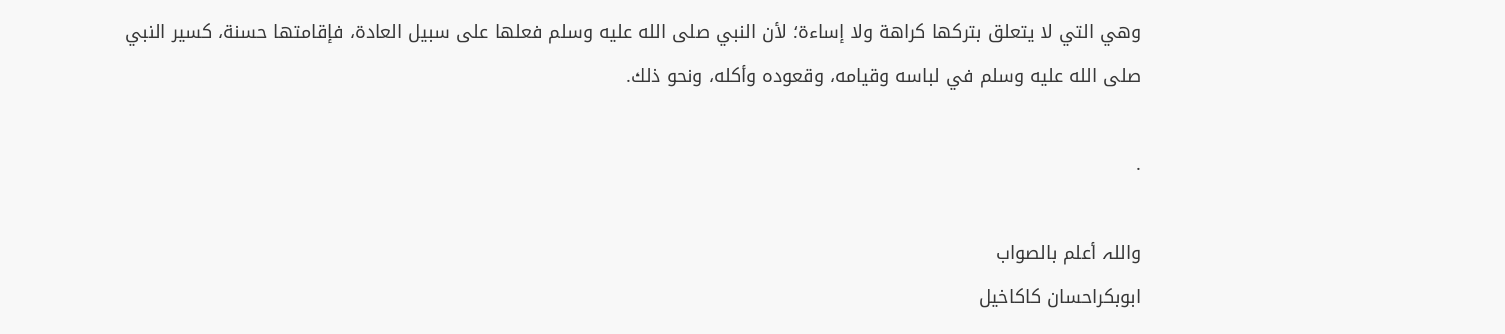وهي التي لا يتعلق بتركها كراهة ولا إساءة؛ لأن النبي صلى الله عليه وسلم فعلها على سبيل العادة، فإقامتها حسنة، كسير النبي صلى الله عليه وسلم في لباسه وقيامه، وقعوده وأكله، ونحو ذلك.

.

واللہ أعلم بالصواب
ابوبكراحسان كاكاخیل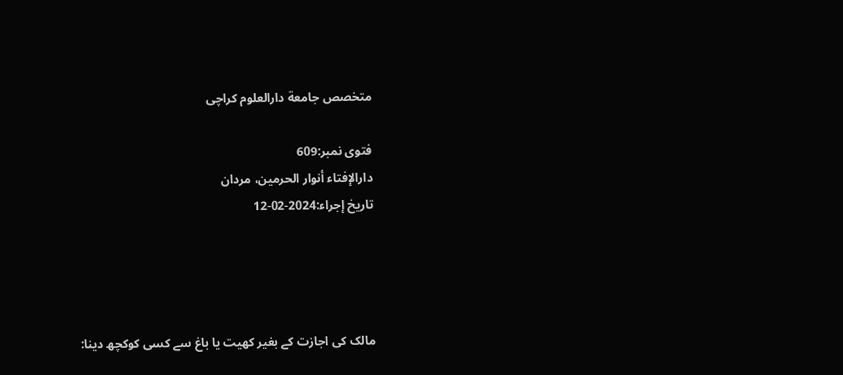متخصص جامعة دارالعلوم كراچی

فتوی نمبر:609
دارالإفتاء أنوار الحرمين، مردان
تاریخ إجراء:2024-02-12




مالک کی اجازت کے بغیر کھیت یا باغ سے کسی کوکچھ دینا: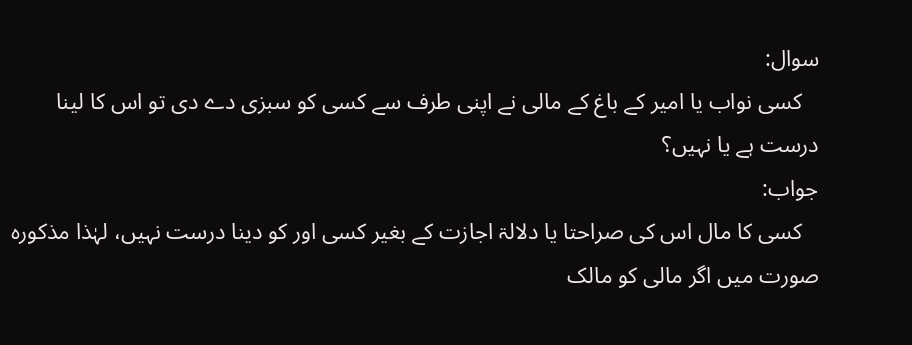سوال:
   کسی نواب یا امیر کے باغ کے مالی نے اپنی طرف سے کسی کو سبزی دے دی تو اس کا لینا درست ہے یا نہیں؟
جواب:
   کسی کا مال اس کی صراحتا یا دلالۃ اجازت کے بغیر کسی اور کو دینا درست نہیں، لہٰذا مذکورہ صورت میں اگر مالی کو مالک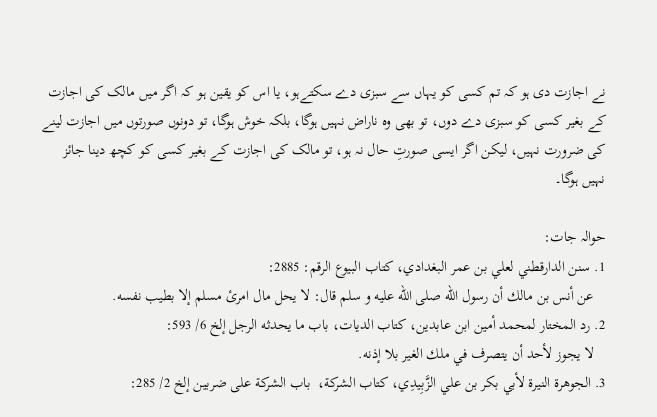نے اجازت دی ہو کہ تم کسی کو یہاں سے سبزی دے سکتےہو، یا اس کو یقین ہو کہ اگر میں مالک کی اجازت کے بغیر کسی کو سبزی دے دوں، تو بھی وہ ناراض نہیں ہوگا، بلکہ خوش ہوگا، تو دونوں صورتوں میں اجازت لینے کی ضرورت نہیں، لیکن اگر ایسی صورتِ حال نہ ہو، تو مالک کی اجازت کے بغیر کسی کو کچھ دینا جائز نہیں ہوگا۔

حوالہ جات:
1. سنن الدارقطني لعلي بن عمر البغدادي، كتاب البيوع الرقم: 2885:
   عن أنس بن مالك أن رسول الله صلى الله عليه و سلم قال: لا يحل مال امرئ مسلم إلا بطيب نفسه.
2. رد المختار لمحمد أمين ابن عابدين، كتاب الديات، باب ما یحدثه الرجل إلخ 6/ 593:
   لا يجوز لأحد أن يتصرف في ملك الغير بلا إذنه.
3. الجوهرة النيرة لأبي بكر بن علي الزَّبِيدِي، كتاب الشركة،  باب الشركة على ضربين إلخ 2/ 285: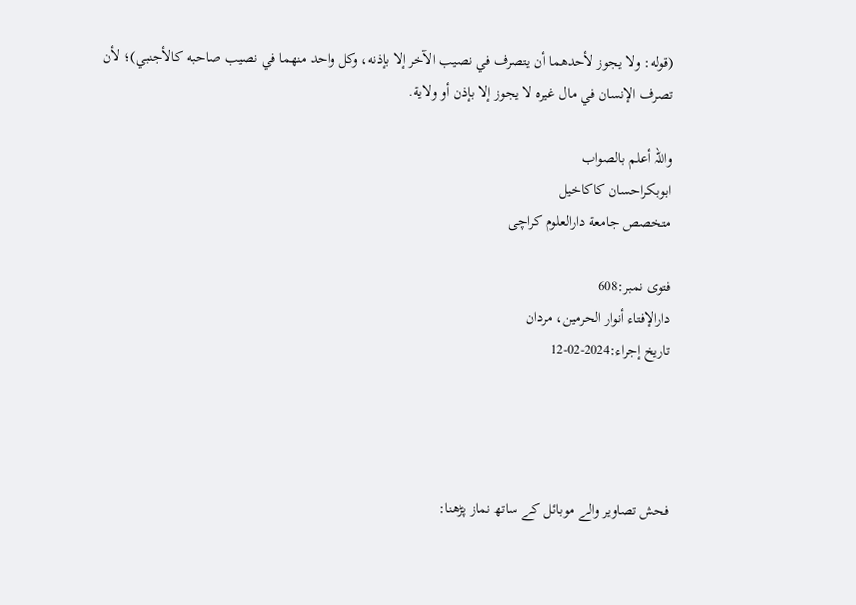(قوله: ولا يجوز لأحدهما أن يتصرف في نصيب الآخر إلا بإذنه، وكل واحد منهما في نصيب صاحبه كالأجنبي)؛ لأن تصرف الإنسان في مال غيره لا يجوز إلا بإذن أو ولاية.

واللہ أعلم بالصواب
ابوبكراحسان كاكاخیل
متخصص جامعة دارالعلوم كراچی

فتوی نمبر:608
دارالإفتاء أنوار الحرمين، مردان
تاریخ إجراء:2024-02-12




فحش تصاویر والے موبائل کے ساتھ نماز پڑھنا: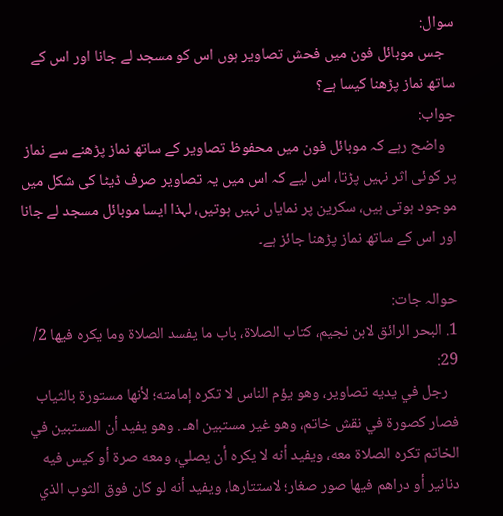سوال:
   جس موبائل فون میں فحش تصاویر ہوں اس کو مسجد لے جانا اور اس کے ساتھ نماز پڑھنا کیسا ہے؟
جواب:
   واضح رہے کہ موبائل فون میں محفوظ تصاویر کے ساتھ نماز پڑھنے سے نماز پر کوئی اثر نہیں پڑتا، اس لیے کہ اس میں یہ تصاویر صرف ڈیٹا کی شکل میں موجود ہوتی ہیں، سکرین پر نمایاں نہیں ہوتیں، لہذا ایسا موبائل مسجد لے جانا اور اس کے ساتھ نماز پڑھنا جائز ہے۔

حوالہ جات:
1. البحر الرائق لابن نجيم، كتاب الصلاة، باب ما يفسد الصلاة وما يكره فيها 2/ 29:
   رجل في يديه تصاوير، وهو يؤم الناس لا تكره إمامته؛ لأنها مستورة بالثياب فصار كصورة في نقش خاتم، وهو غير مستبين اهـ . وهو يفيد أن المستبين في الخاتم تكره الصلاة معه، ويفيد أنه لا يكره أن يصلي، ومعه صرة أو كيس فيه دنانير أو دراهم فيها صور صغار؛ لاستتارها، ويفيد أنه لو كان فوق الثوب الذي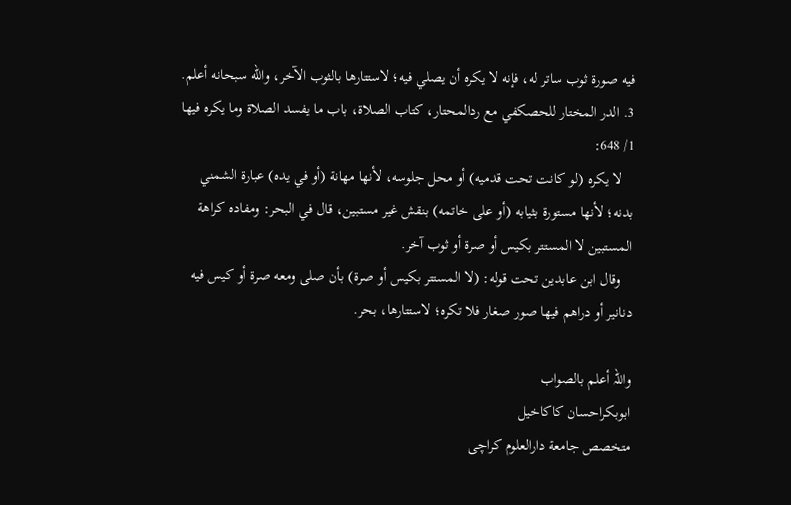فيه صورة ثوب ساتر له، فإنه لا يكره أن يصلي فيه؛ لاستتارها بالثوب الآخر، والله سبحانه أعلم.
3. الدر المختار للحصكفي مع ردالمحتار، كتاب الصلاة، باب ما يفسد الصلاة وما يكره فيها 1/ 648:
   لا يكره (لو كانت تحت قدميه) أو محل جلوسه، لأنها مهانة (أو في يده) عبارة الشمني بدنه؛ لأنها مستورة بثيابه (أو على خاتمه) بنقش غير مستبين، قال في البحر: ومفاده كراهة المستبين لا المستتر بكيس أو صرة أو ثوب آخر.
   وقال ابن عابدين تحت قوله: (لا المستتر بكيس أو صرة) بأن صلى ومعه صرة أو كيس فيه دنانير أو دراهم فيها صور صغار فلا تكره؛ لاستتارها، بحر.

واللہ أعلم بالصواب
ابوبكراحسان كاكاخیل
متخصص جامعة دارالعلوم كراچی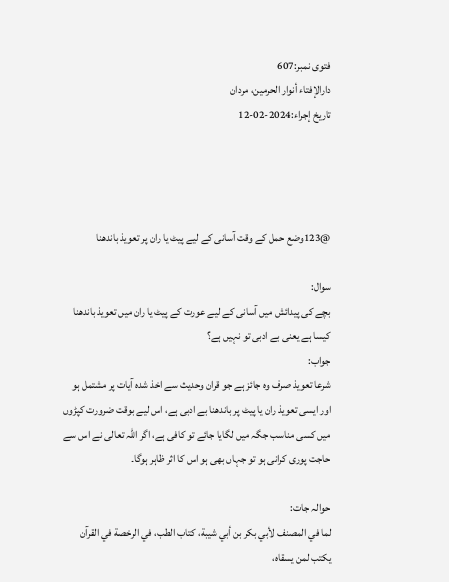فتوی نمبر:607
دارالإفتاء أنوار الحرمين، مردان
تاریخ إجراء:2024-02-12




@123وضع حمل کے وقت آسانی کے لیے پیٹ یا ران پر تعویذ باندھنا

سوال:
بچے کی پیدائش میں آسانی کے لیے عورت کے پیٹ یا ران میں تعویذ باندھنا کیسا ہے یعنی بے ادبی تو نہیں ہے؟
جواب:
شرعا تعویذ صرف وہ جائز ہے جو قران وحدیث سے اخذ شدہ آیات پر مشتمل ہو اور ایسی تعویذ ران یا پیٹ پر باندھنا بے ادبی ہے، اس لیے بوقت ضرورت کپڑوں میں کسی مناسب جگہ میں لگایا جائے تو کافی ہے، اگر اللہ تعالی نے اس سے حاجت پوری کرانی ہو تو جہاں بھی ہو اس کا اثر ظاہر ہوگا۔

حوالہ جات:
لما في المصنف لأبي بكر بن أبي شيبة، كتاب الطب، في الرخصة في القرآن يكتب لمن يسقاه،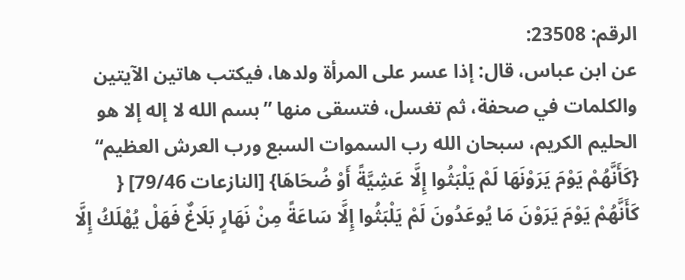الرقم: 23508:
عن ابن عباس، قال: إذا عسر على المرأة ولدها، فيكتب هاتين الآيتين والكلمات في صحفة، ثم تغسل، فتسقى منها ”بسم الله لا إله إلا هو الحليم الكريم، سبحان الله رب السموات السبع ورب العرش العظيم“ {كَأَنَّهُمْ يَوْمَ يَرَوْنَهَا لَمْ يَلْبَثُوا إِلَّا عَشِيَّةً أَوْ ضُحَاهَا} [النازعات 79/46] { كَأَنَّهُمْ يَوْمَ يَرَوْنَ مَا يُوعَدُونَ لَمْ يَلْبَثُوا إِلَّا سَاعَةً مِنْ نَهَارٍ بَلَاغٌ فَهَلْ يُهْلَكُ إِلَّا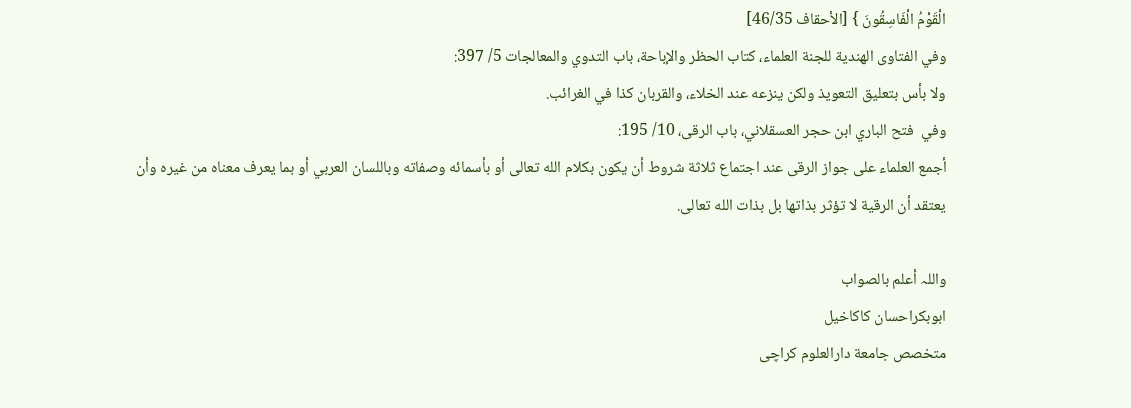الْقَوْمُ الْفَاسِقُونَ } [الأحقاف 46/35]
وفي الفتاوى الهندية للجنة العلماء، كتاب الحظر والإباحة، باب التدوي والمعالجات 5/ 397:
ولا بأس بتعليق التعويذ ولكن ينزعه عند الخلاء، والقربان كذا في الغرائب.
وفي  فتح الباري ابن حجر العسقلاني، باب الرقى، 10/ 195:
أجمع العلماء على جواز الرقى عند اجتماع ثلاثة شروط أن يكون بكلام الله تعالى أو بأسمائه وصفاته وباللسان العربي أو بما يعرف معناه من غيره وأن يعتقد أن الرقية لا تؤثر بذاتها بل بذات الله تعالى.

واللہ أعلم بالصواب
ابوبكراحسان كاكاخیل
متخصص جامعة دارالعلوم كراچی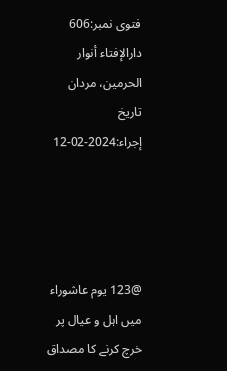فتوی نمبر:606
دارالإفتاء أنوار الحرمين، مردان
تاریخ إجراء:2024-02-12




@123 یوم عاشوراء میں اہل و عیال پر خرچ کرنے کا مصداق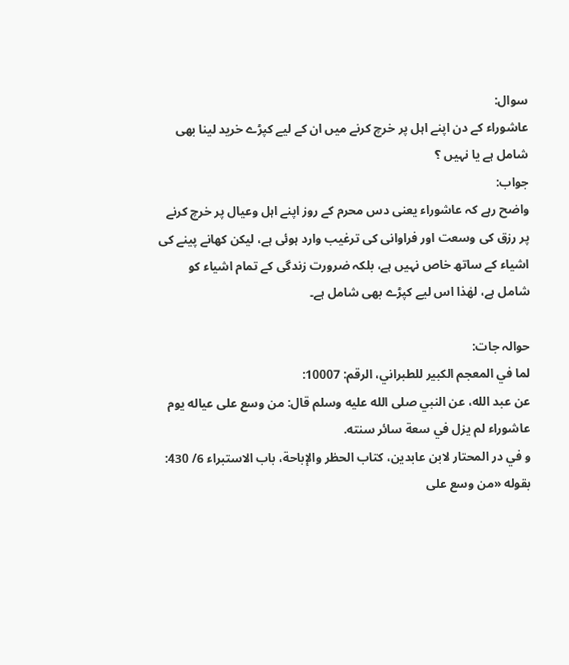سوال:
عاشوراء کے دن اپنے اہل پر خرچ کرنے میں ان کے لیے کپڑے خرید لینا بھی شامل ہے یا نہیں ؟
جواب:
واضح رہے کہ عاشوراء یعنی دس محرم کے روز اپنے اہل وعیال پر خرچ کرنے پر رزق کی وسعت اور فراوانی کی ترغیب وارد ہوئی ہے، لیکن کھانے پینے کی اشیاء کے ساتھ خاص نہیں ہے، بلکہ ضرورت زندگی کے تمام اشیاء کو شامل ہے، لھٰذا اس لیے کپڑے بھی شامل ہے۔

حوالہ جات:
لما في المعجم الكبير للطبراني، الرقم: 10007:
عن عبد الله، عن النبي صلى الله عليه وسلم قال: من وسع على عياله يوم عاشوراء لم يزل في سعة سائر سنته.
و في در المحتار لابن عابدين، كتاب الحظر والإباحة، باب الاستبراء 6/ 430:
بقوله «من وسع على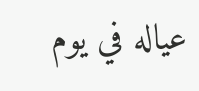عياله في يوم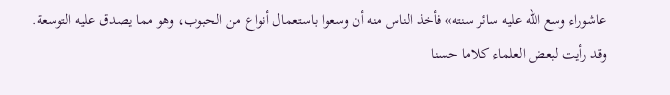عاشوراء وسع الله عليه سائر سنته» فأخذ الناس منه أن وسعوا باستعمال أنواع من الحبوب، وهو مما يصدق عليه التوسعة. وقد رأيت لبعض العلماء كلاما حسنا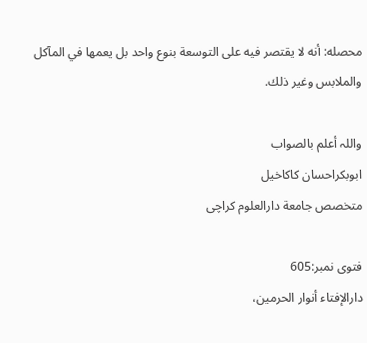محصله: أنه لا يقتصر فيه على التوسعة بنوع واحد بل يعمها في المآكل والملابس وغير ذلك.

واللہ أعلم بالصواب
ابوبكراحسان كاكاخیل
متخصص جامعة دارالعلوم كراچی

فتوی نمبر:605
دارالإفتاء أنوار الحرمين،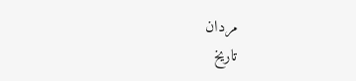مردان
تاریخ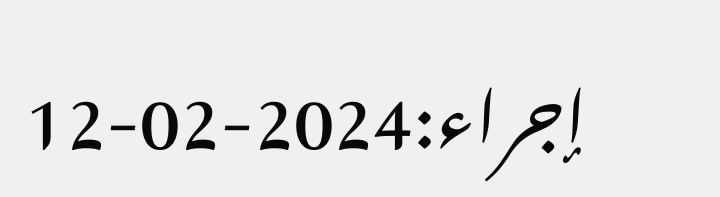إجراء:2024-02-12